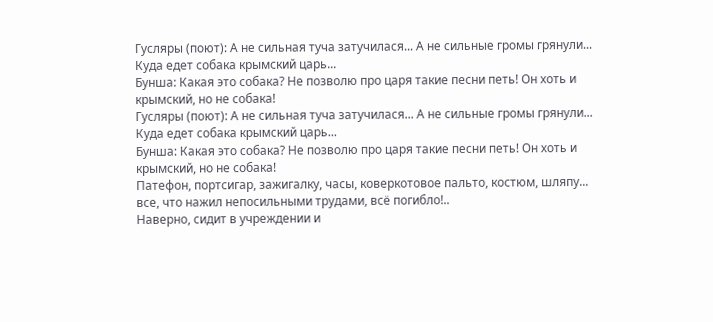Гусляры (поют): А не сильная туча затучилася... А не сильные громы грянули... Куда едет собака крымский царь...
Бунша: Какая это собака? Не позволю про царя такие песни петь! Он хоть и крымский, но не собака!
Гусляры (поют): А не сильная туча затучилася... А не сильные громы грянули... Куда едет собака крымский царь...
Бунша: Какая это собака? Не позволю про царя такие песни петь! Он хоть и крымский, но не собака!
Патефон, портсигар, зажигалку, часы, коверкотовое пальто, костюм, шляпу... все, что нажил непосильными трудами, всё погибло!..
Наверно, сидит в учреждении и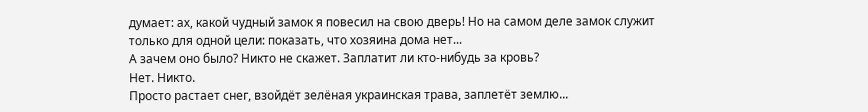думает: ах, какой чудный замок я повесил на свою дверь! Но на самом деле замок служит только для одной цели: показать, что хозяина дома нет...
А зачем оно было? Никто не скажет. Заплатит ли кто-нибудь за кровь?
Нет. Никто.
Просто растает снег, взойдёт зелёная украинская трава, заплетёт землю...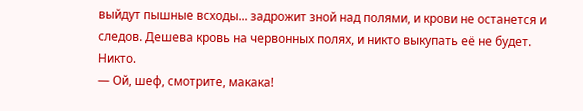выйдут пышные всходы... задрожит зной над полями, и крови не останется и следов. Дешева кровь на червонных полях, и никто выкупать её не будет.
Никто.
— Ой, шеф, смотрите, макака!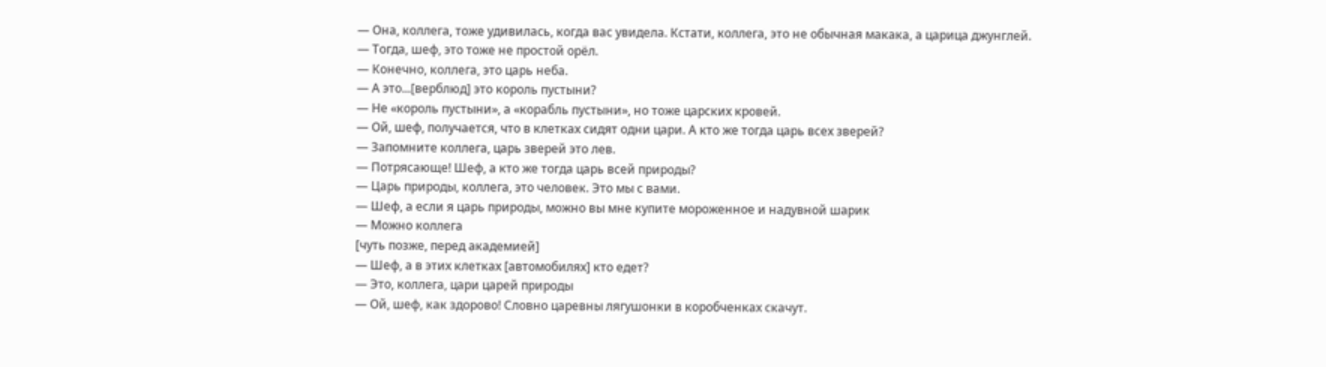— Она, коллега, тоже удивилась, когда вас увидела. Кстати, коллега, это не обычная макака, а царица джунглей.
— Тогда, шеф, это тоже не простой орёл.
— Конечно, коллега, это царь неба.
— А это...[верблюд] это король пустыни?
— Не «король пустыни», а «корабль пустыни», но тоже царских кровей.
— Ой, шеф, получается, что в клетках сидят одни цари. А кто же тогда царь всех зверей?
— Запомните коллега, царь зверей это лев.
— Потрясающе! Шеф, а кто же тогда царь всей природы?
— Царь природы, коллега, это человек. Это мы с вами.
— Шеф, а если я царь природы, можно вы мне купите мороженное и надувной шарик
— Можно коллега
[чуть позже, перед академией]
— Шеф, а в этих клетках [автомобилях] кто едет?
— Это, коллега, цари царей природы
— Ой, шеф, как здорово! Словно царевны лягушонки в коробченках скачут.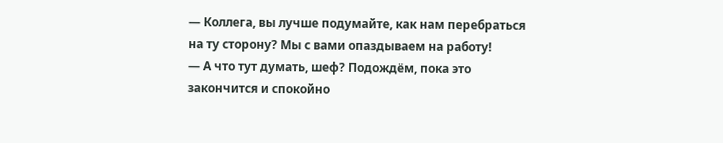— Коллега, вы лучше подумайте, как нам перебраться на ту сторону? Мы с вами опаздываем на работу!
— А что тут думать, шеф? Подождём, пока это закончится и спокойно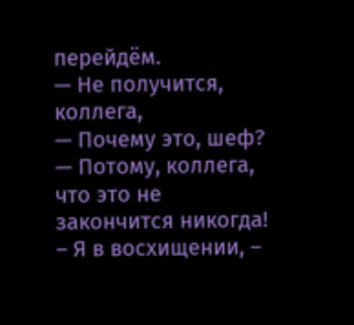перейдём.
— Не получится, коллега,
— Почему это, шеф?
— Потому, коллега, что это не закончится никогда!
– Я в восхищении, –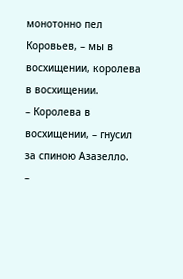монотонно пел Коровьев, – мы в восхищении, королева в восхищении.
– Королева в восхищении, – гнусил за спиною Азазелло.
–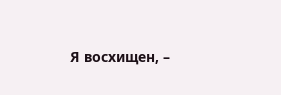Я восхищен, –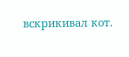вскрикивал кот.